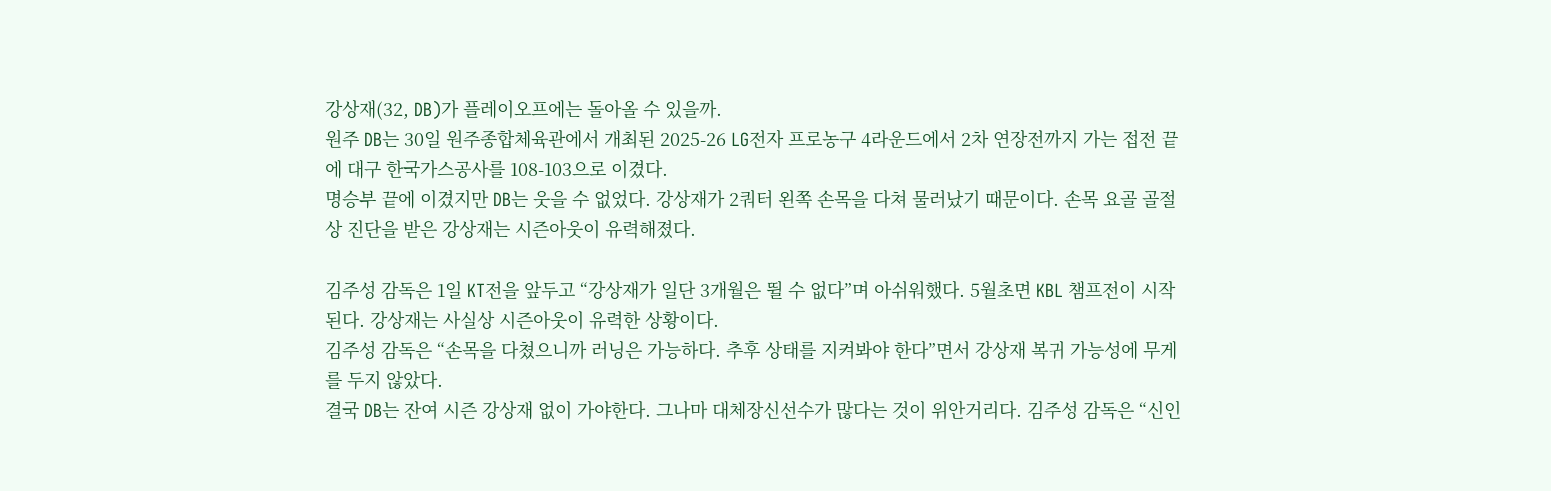강상재(32, DB)가 플레이오프에는 돌아올 수 있을까.
원주 DB는 30일 원주종합체육관에서 개최된 2025-26 LG전자 프로농구 4라운드에서 2차 연장전까지 가는 접전 끝에 대구 한국가스공사를 108-103으로 이겼다.
명승부 끝에 이겼지만 DB는 웃을 수 없었다. 강상재가 2쿼터 왼쪽 손목을 다쳐 물러났기 때문이다. 손목 요골 골절상 진단을 받은 강상재는 시즌아웃이 유력해졌다.

김주성 감독은 1일 KT전을 앞두고 “강상재가 일단 3개월은 뛸 수 없다”며 아쉬워했다. 5월초면 KBL 챔프전이 시작된다. 강상재는 사실상 시즌아웃이 유력한 상황이다.
김주성 감독은 “손목을 다쳤으니까 러닝은 가능하다. 추후 상태를 지켜봐야 한다”면서 강상재 복귀 가능성에 무게를 두지 않았다.
결국 DB는 잔여 시즌 강상재 없이 가야한다. 그나마 대체장신선수가 많다는 것이 위안거리다. 김주성 감독은 “신인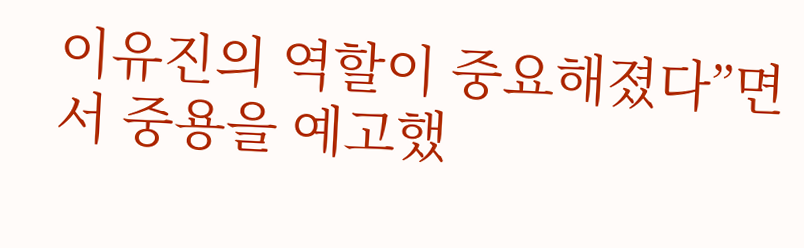이유진의 역할이 중요해졌다”면서 중용을 예고했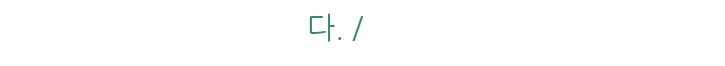다. /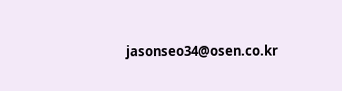jasonseo34@osen.co.kr